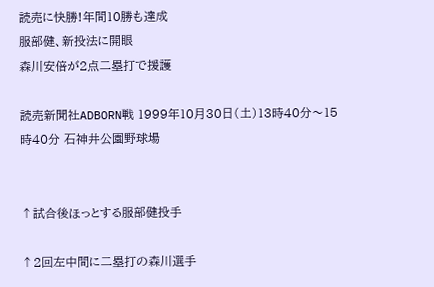読売に快勝!年間10勝も達成
服部健、新投法に開眼
森川安倍が2点二塁打で援護

読売新聞社ADBORN戦 1999年10月30日(土)13時40分〜15時40分 石神井公園野球場


↑試合後ほっとする服部健投手

↑2回左中間に二塁打の森川選手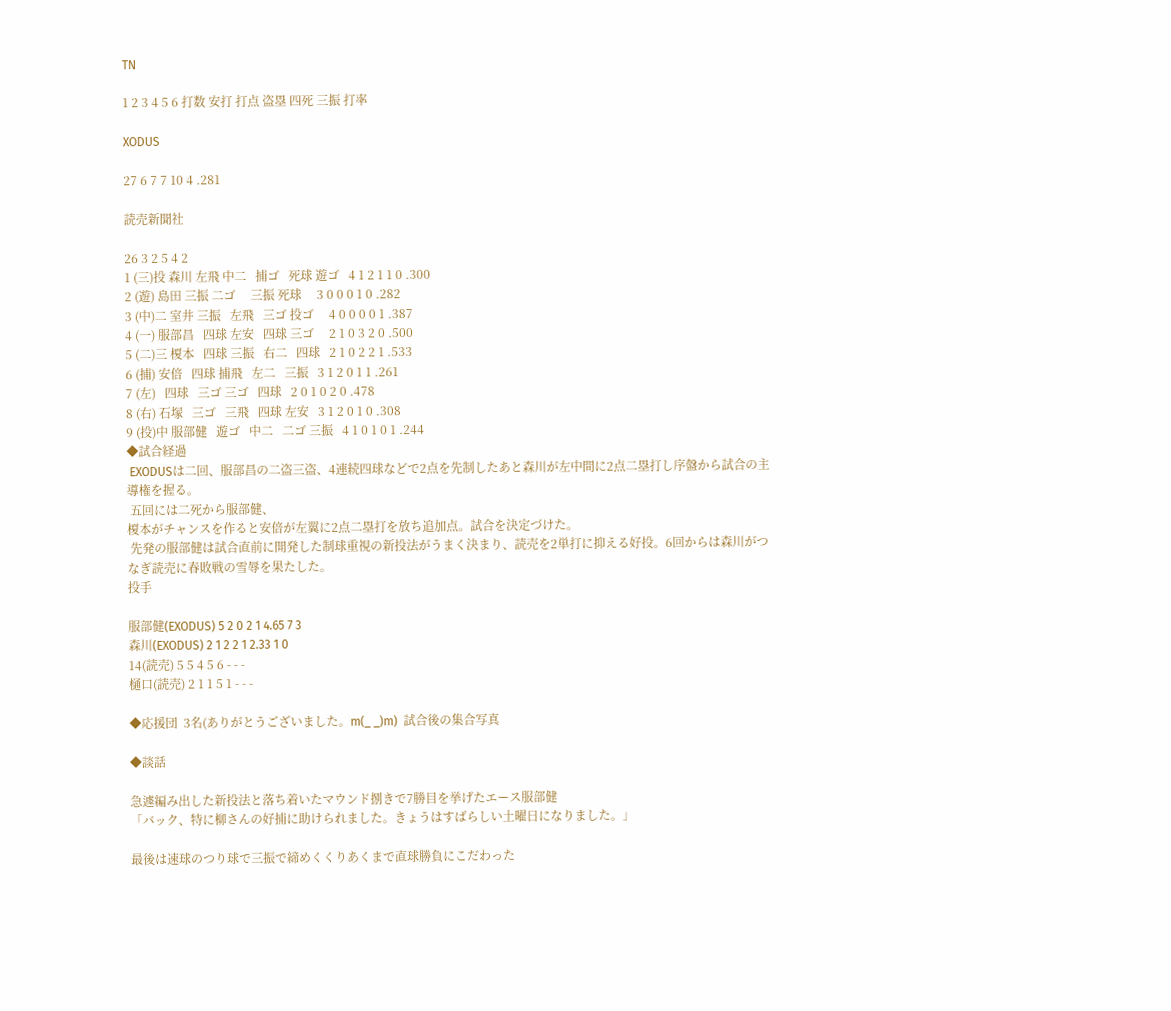TN

1 2 3 4 5 6 打数 安打 打点 盗塁 四死 三振 打率

XODUS

27 6 7 7 10 4 .281

読売新聞社

26 3 2 5 4 2
1 (三)投 森川 左飛 中二   捕ゴ   死球 遊ゴ   4 1 2 1 1 0 .300
2 (遊) 島田 三振 二ゴ     三振 死球     3 0 0 0 1 0 .282
3 (中)二 室井 三振   左飛   三ゴ 投ゴ     4 0 0 0 0 1 .387
4 (一) 服部昌   四球 左安   四球 三ゴ     2 1 0 3 2 0 .500
5 (二)三 榎本   四球 三振   右二   四球   2 1 0 2 2 1 .533
6 (捕) 安倍   四球 捕飛   左二   三振   3 1 2 0 1 1 .261
7 (左)   四球   三ゴ 三ゴ   四球   2 0 1 0 2 0 .478
8 (右) 石塚   三ゴ   三飛   四球 左安   3 1 2 0 1 0 .308
9 (投)中 服部健   遊ゴ   中二   二ゴ 三振   4 1 0 1 0 1 .244
◆試合経過
 EXODUSは二回、服部昌の二盗三盗、4連続四球などで2点を先制したあと森川が左中間に2点二塁打し序盤から試合の主導権を握る。
 五回には二死から服部健、
榎本がチャンスを作ると安倍が左翼に2点二塁打を放ち追加点。試合を決定づけた。
 先発の服部健は試合直前に開発した制球重視の新投法がうまく決まり、読売を2単打に抑える好投。6回からは森川がつなぎ読売に春敗戦の雪辱を果たした。
投手

服部健(EXODUS) 5 2 0 2 1 4.65 7 3
森川(EXODUS) 2 1 2 2 1 2.33 1 0
14(読売) 5 5 4 5 6 - - -
樋口(読売) 2 1 1 5 1 - - -

◆応援団  3名(ありがとうございました。m(_ _)m)  試合後の集合写真

◆談話

急遽編み出した新投法と落ち着いたマウンド捌きで7勝目を挙げたエース服部健
「バック、特に柳さんの好捕に助けられました。きょうはすばらしい土曜日になりました。」

最後は速球のつり球で三振で締めくくりあくまで直球勝負にこだわった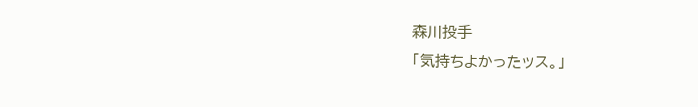森川投手
「気持ちよかったッス。」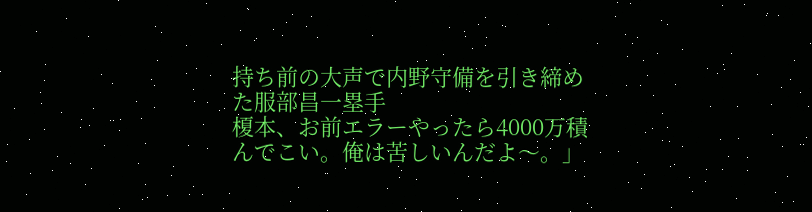持ち前の大声で内野守備を引き締めた服部昌一塁手
榎本、お前エラーやったら4000万積んでこい。俺は苦しいんだよ〜。」